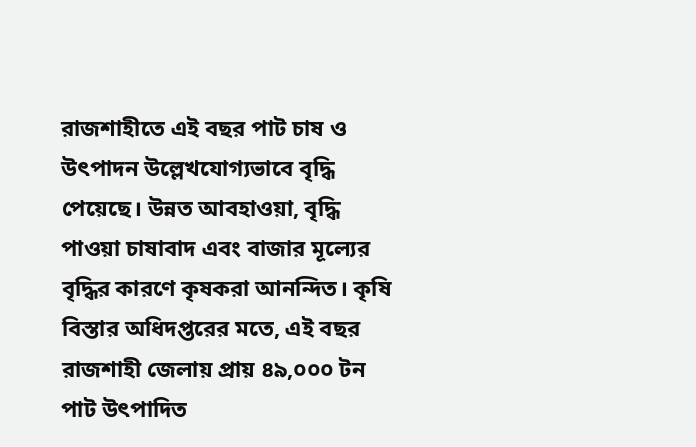রাজশাহীতে এই বছর পাট চাষ ও উৎপাদন উল্লেখযোগ্যভাবে বৃদ্ধি পেয়েছে। উন্নত আবহাওয়া, বৃদ্ধি পাওয়া চাষাবাদ এবং বাজার মূল্যের বৃদ্ধির কারণে কৃষকরা আনন্দিত। কৃষি বিস্তার অধিদপ্তরের মতে, এই বছর রাজশাহী জেলায় প্রায় ৪৯,০০০ টন পাট উৎপাদিত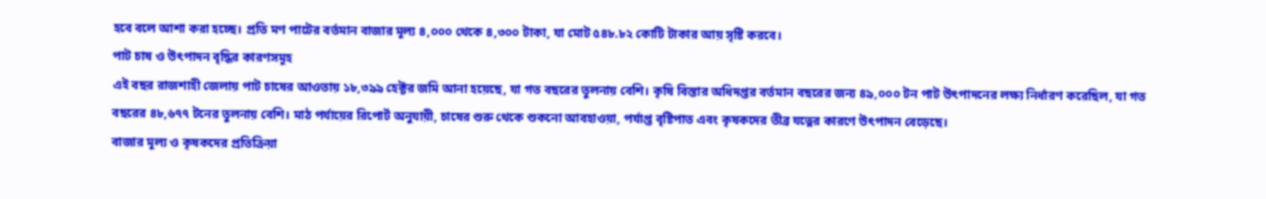হবে বলে আশা করা হচ্ছে। প্রতি মণ পাটের বর্তমান বাজার মূল্য ৪,০০০ থেকে ৪,৩০০ টাকা, যা মোট ৫৪৮.৮২ কোটি টাকার আয় সৃষ্টি করবে।
পাট চাষ ও উৎপাদন বৃদ্ধির কারণসমূহ
এই বছর রাজশাহী জেলায় পাট চাষের আওতায় ১৮,৩৯৯ হেক্টর জমি আনা হয়েছে, যা গত বছরের তুলনায় বেশি। কৃষি বিস্তার অধিদপ্তর বর্তমান বছরের জন্য ৪৯,০০০ টন পাট উৎপাদনের লক্ষ্য নির্ধারণ করেছিল, যা গত বছরের ৪৮,৬৭৭ টনের তুলনায় বেশি। মাঠ পর্যায়ের রিপোর্ট অনুযায়ী, চাষের শুরু থেকে শুকনো আবহাওয়া, পর্যাপ্ত বৃষ্টিপাত এবং কৃষকদের তীব্র যত্নের কারণে উৎপাদন বেড়েছে।
বাজার মূল্য ও কৃষকদের প্রতিক্রিয়া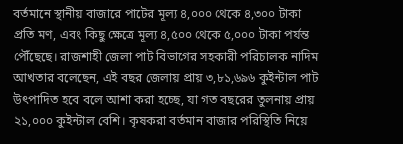বর্তমানে স্থানীয় বাজারে পাটের মূল্য ৪,০০০ থেকে ৪,৩০০ টাকা প্রতি মণ, এবং কিছু ক্ষেত্রে মূল্য ৪,৫০০ থেকে ৫,০০০ টাকা পর্যন্ত পৌঁছেছে। রাজশাহী জেলা পাট বিভাগের সহকারী পরিচালক নাদিম আখতার বলেছেন, এই বছর জেলায় প্রায় ৩,৮১,৬৯৬ কুইন্টাল পাট উৎপাদিত হবে বলে আশা করা হচ্ছে, যা গত বছরের তুলনায় প্রায় ২১,০০০ কুইন্টাল বেশি। কৃষকরা বর্তমান বাজার পরিস্থিতি নিয়ে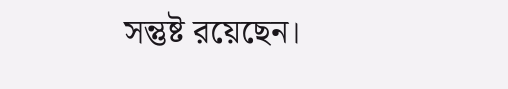সন্তুষ্ট রয়েছেন।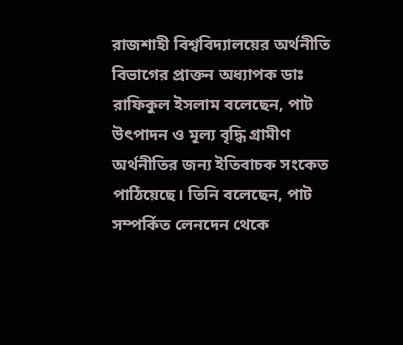রাজশাহী বিশ্ববিদ্যালয়ের অর্থনীতি বিভাগের প্রাক্তন অধ্যাপক ডাঃ রাফিকুল ইসলাম বলেছেন, পাট উৎপাদন ও মূল্য বৃদ্ধি গ্রামীণ অর্থনীতির জন্য ইতিবাচক সংকেত পাঠিয়েছে। তিনি বলেছেন, পাট সম্পর্কিত লেনদেন থেকে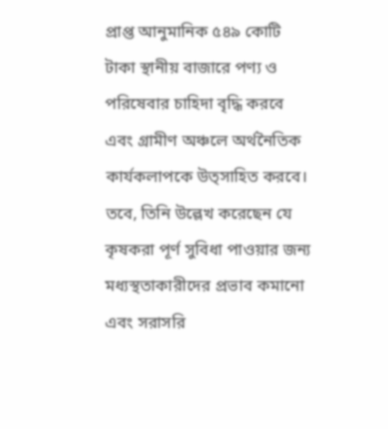প্রাপ্ত আনুমানিক ৫৪৯ কোটি টাকা স্থানীয় বাজারে পণ্য ও পরিষেবার চাহিদা বৃদ্ধি করবে এবং গ্রামীণ অঞ্চলে অর্থনৈতিক কার্যকলাপকে উত্সাহিত করবে।
তবে, তিনি উল্লেখ করেছেন যে কৃষকরা পূর্ণ সুবিধা পাওয়ার জন্য মধ্যস্থতাকারীদের প্রভাব কমানো এবং সরাসরি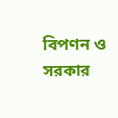বিপণন ও সরকার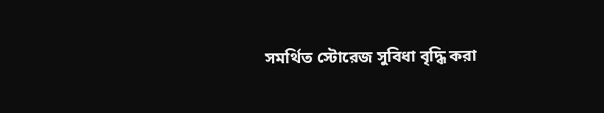সমর্থিত স্টোরেজ সুবিধা বৃদ্ধি করা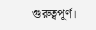গুরুত্বপূর্ণ।